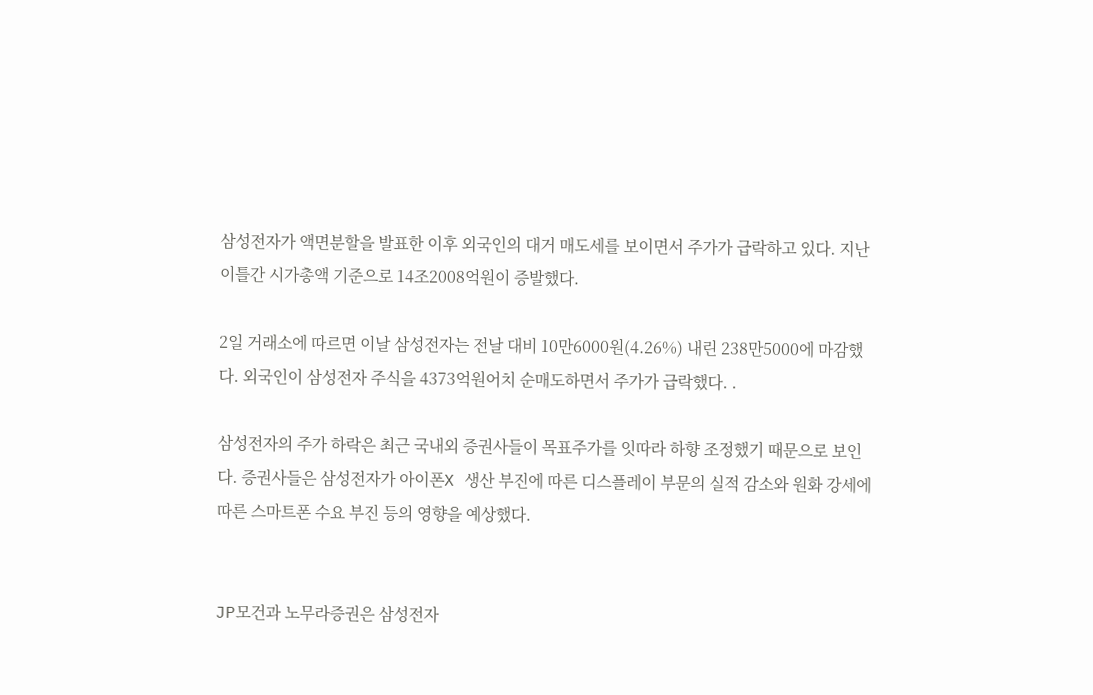삼성전자가 액면분할을 발표한 이후 외국인의 대거 매도세를 보이면서 주가가 급락하고 있다. 지난 이틀간 시가총액 기준으로 14조2008억원이 증발했다.

2일 거래소에 따르면 이날 삼성전자는 전날 대비 10만6000원(4.26%) 내린 238만5000에 마감했다. 외국인이 삼성전자 주식을 4373억원어치 순매도하면서 주가가 급락했다. .

삼성전자의 주가 하락은 최근 국내외 증권사들이 목표주가를 잇따라 하향 조정했기 때문으로 보인다. 증권사들은 삼성전자가 아이폰X 생산 부진에 따른 디스플레이 부문의 실적 감소와 원화 강세에 따른 스마트폰 수요 부진 등의 영향을 예상했다.


JP모건과 노무라증권은 삼성전자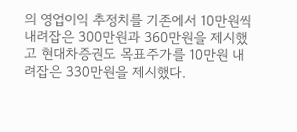의 영업이익 추정치를 기존에서 10만원씩 내려잡은 300만원과 360만원을 제시했고 현대차증권도 목표주가를 10만원 내려잡은 330만원을 제시했다.